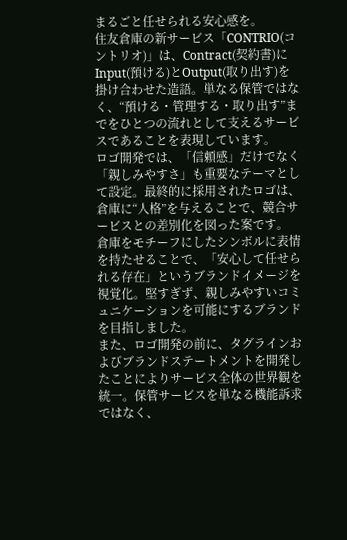まるごと任せられる安心感を。
住友倉庫の新サービス「CONTRIO(コントリオ)」は、Contract(契約書)にInput(預ける)とOutput(取り出す)を掛け合わせた造語。単なる保管ではなく、“預ける・管理する・取り出す”までをひとつの流れとして支えるサービスであることを表現しています。
ロゴ開発では、「信頼感」だけでなく「親しみやすさ」も重要なテーマとして設定。最終的に採用されたロゴは、倉庫に“人格”を与えることで、競合サービスとの差別化を図った案です。
倉庫をモチーフにしたシンボルに表情を持たせることで、「安心して任せられる存在」というブランドイメージを視覚化。堅すぎず、親しみやすいコミュニケーションを可能にするブランドを目指しました。
また、ロゴ開発の前に、タグラインおよびブランドステートメントを開発したことによりサービス全体の世界観を統一。保管サービスを単なる機能訴求ではなく、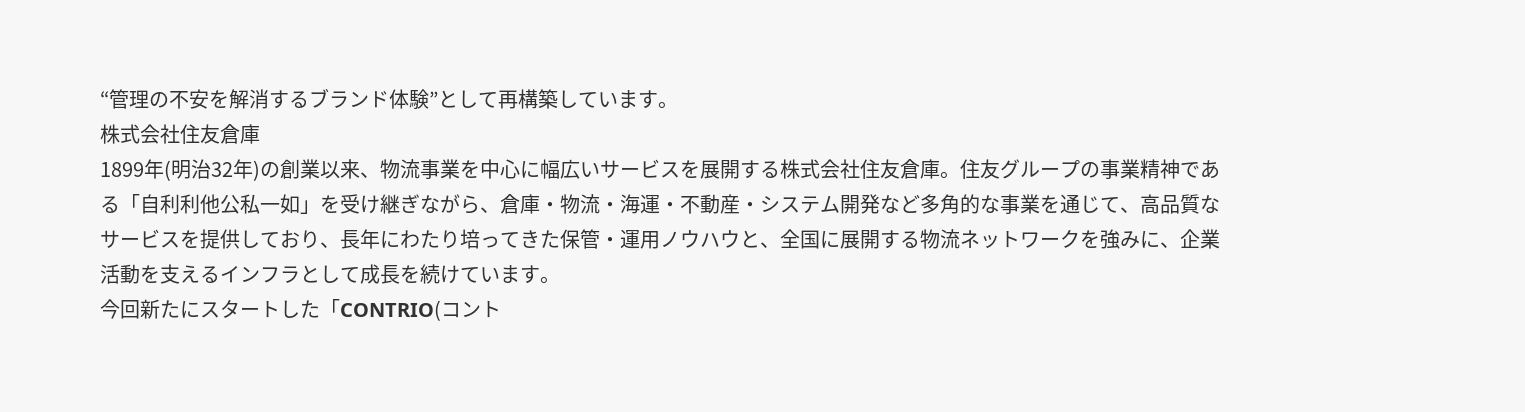“管理の不安を解消するブランド体験”として再構築しています。
株式会社住友倉庫
1899年(明治32年)の創業以来、物流事業を中心に幅広いサービスを展開する株式会社住友倉庫。住友グループの事業精神である「自利利他公私一如」を受け継ぎながら、倉庫・物流・海運・不動産・システム開発など多角的な事業を通じて、高品質なサービスを提供しており、長年にわたり培ってきた保管・運用ノウハウと、全国に展開する物流ネットワークを強みに、企業活動を支えるインフラとして成長を続けています。
今回新たにスタートした「CONTRIO(コント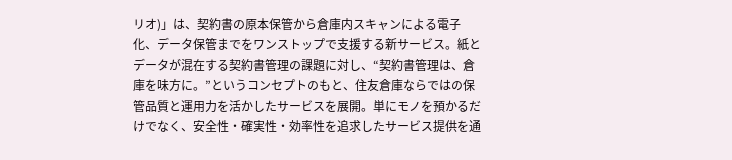リオ)」は、契約書の原本保管から倉庫内スキャンによる電子化、データ保管までをワンストップで支援する新サービス。紙とデータが混在する契約書管理の課題に対し、“契約書管理は、倉庫を味方に。”というコンセプトのもと、住友倉庫ならではの保管品質と運用力を活かしたサービスを展開。単にモノを預かるだけでなく、安全性・確実性・効率性を追求したサービス提供を通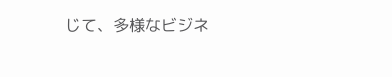じて、多様なビジネ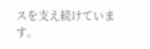スを支え続けています。